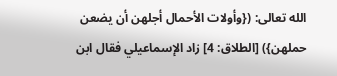الله تعالى: ({وأولات الأحمال أجلهن أن يضعن حملهن}) [الطلاق: 4] زاد الإسماعيلي فقال ابن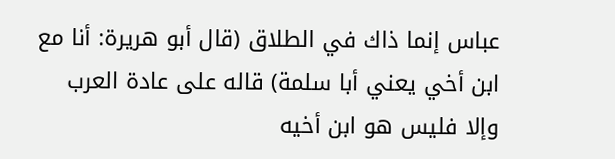عباس إنما ذاك في الطلاق (قال أبو هريرة: أنا مع ابن أخي يعني أبا سلمة) قاله على عادة العرب وإلا فليس هو ابن أخيه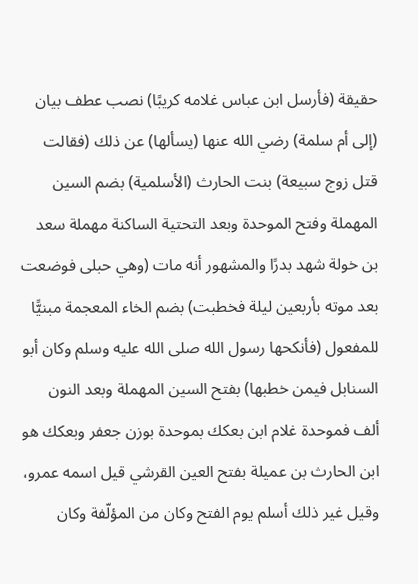حقيقة (فأرسل ابن عباس غلامه كريبًا) نصب عطف بيان (إلى أم سلمة) رضي الله عنها (يسألها) عن ذلك (فقالت قتل زوج سبيعة) بنت الحارث (الأسلمية) بضم السين المهملة وفتح الموحدة وبعد التحتية الساكنة مهملة سعد بن خولة شهد بدرًا والمشهور أنه مات (وهي حبلى فوضعت بعد موته بأربعين ليلة فخطبت) بضم الخاء المعجمة مبنيًّا للمفعول (فأنكحها رسول الله صلى الله عليه وسلم وكان أبو السنابل فيمن خطبها) بفتح السين المهملة وبعد النون ألف فموحدة غلام ابن بعكك بموحدة بوزن جعفر وبعكك هو ابن الحارث بن عميلة بفتح العين القرشي قيل اسمه عمرو، وقيل غير ذلك أسلم يوم الفتح وكان من المؤلّفة وكان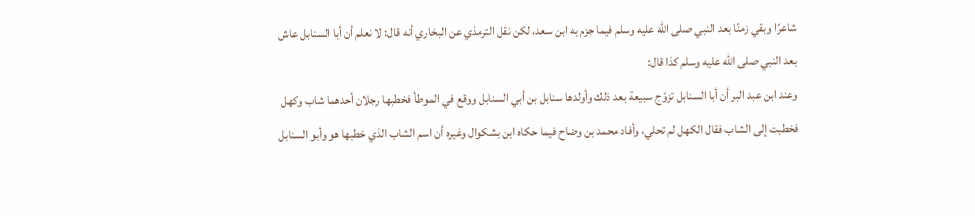شاعرًا وبقي زمنًا بعد النبي صلى الله عليه وسلم فيما جزم به ابن سعد، لكن نقل الترمذي عن البخاري أنه قال: لا نعلم أن أبا السنابل عاش بعد النبي صلى الله عليه وسلم كذا قال:
وعند ابن عبد البر أن أبا السنابل تزوّج سبيعة بعد ذلك وأولدها سنابل بن أبي السنابل ووقع في الموطأ فخطبها رجلان أحدهما شاب وكهل فخطبت إلى الشاب فقال الكهل لم تحلي، وأفاد محمد بن وضاح فيما حكاه ابن بشكوال وغيره أن اسم الشاب الذي خطبها هو وأبو السنابل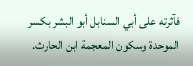فآثرته على أبي السنابل أبو البشر بكسر الموحدة وسكون المعجمة ابن الحارث.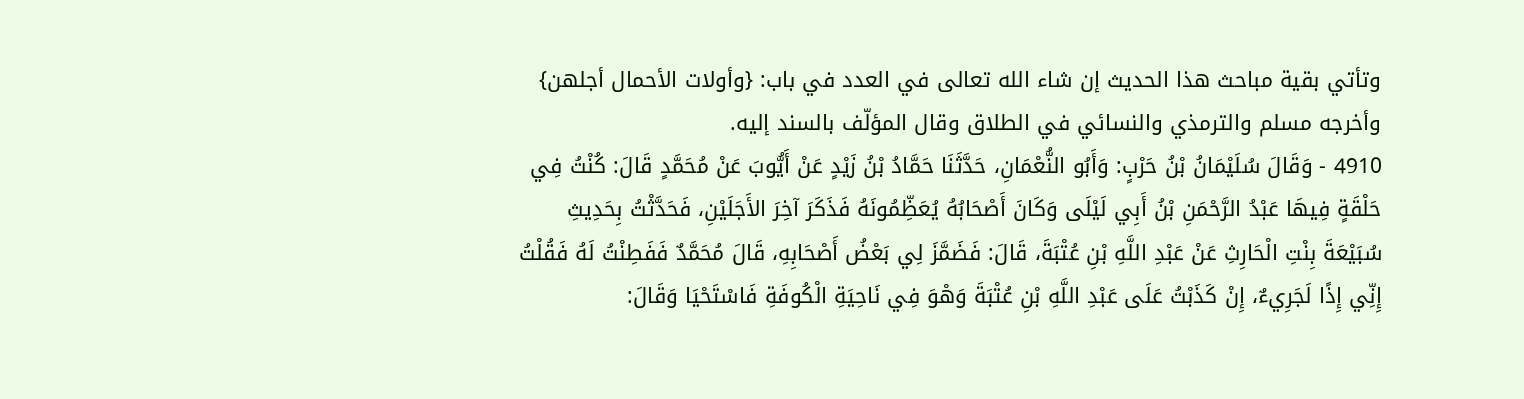وتأتي بقية مباحث هذا الحديث إن شاء الله تعالى في العدد في باب: {وأولات الأحمال أجلهن} وأخرجه مسلم والترمذي والنسائي في الطلاق وقال المؤلّف بالسند إليه.
4910 - وَقَالَ سُلَيْمَانُ بْنُ حَرْبٍ: وَأَبُو النُّعْمَانِ، حَدَّثَنَا حَمَّادُ بْنُ زَيْدٍ عَنْ أَيُّوبَ عَنْ مُحَمَّدٍ قَالَ: كُنْتُ فِي حَلْقَةٍ فِيهَا عَبْدُ الرَّحْمَنِ بْنُ أَبِي لَيْلَى وَكَانَ أَصْحَابُهُ يُعَظِّمُونَهُ فَذَكَرَ آخِرَ الأَجَلَيْنِ، فَحَدَّثْتُ بِحَدِيثِ سُبَيْعَةَ بِنْتِ الْحَارِثِ عَنْ عَبْدِ اللَّهِ بْنِ عُتْبَةَ، قَالَ: فَضَمَّزَ لِي بَعْضُ أَصْحَابِهِ، قَالَ مُحَمَّدٌ فَفَطِنْتُ لَهُ فَقُلْتُ إِنِّي إِذًا لَجَرِيءٌ، إِنْ كَذَبْتُ عَلَى عَبْدِ اللَّهِ بْنِ عُتْبَةَ وَهْوَ فِي نَاحِيَةِ الْكُوفَةِ فَاسْتَحْيَا وَقَالَ: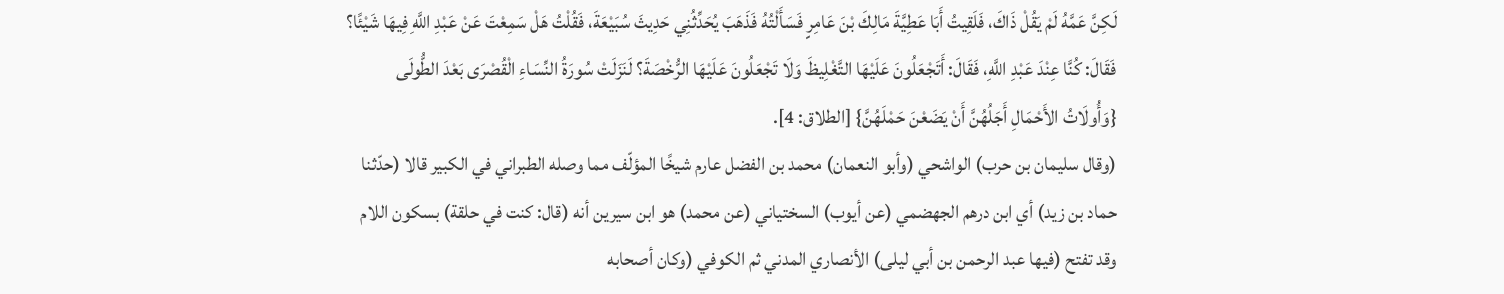لَكِنَّ عَمَّهُ لَمْ يَقُلْ ذَاكَ، فَلَقِيتُ أَبَا عَطِيَّةَ مَالِكَ بْنَ عَامِرٍ فَسَأَلْتُهُ فَذَهَبَ يُحَدِّثُنِي حَدِيثَ سُبَيْعَةَ، فَقُلْتُ هَلْ سَمِعْتَ عَنْ عَبْدِ اللَّهِ فِيهَا شَيْئًا؟ فَقَالَ: كُنَّا عِنْدَ عَبْدِ اللَّهِ، فَقَالَ: أَتَجْعَلُونَ عَلَيْهَا التَّغْلِيظَ وَلَا تَجْعَلُونَ عَلَيْهَا الرُّخْصَةَ؟ لَنَزَلَتْ سُورَةُ النِّسَاءِ الْقُصْرَى بَعْدَ الطُّولَى {وَأُولَاتُ الأَحْمَالِ أَجَلُهُنَّ أَنْ يَضَعْنَ حَمْلَهُنَّ} [الطلاق: 4].
(وقال سليمان بن حرب) الواشحي (وأبو النعمان) محمد بن الفضل عارم شيخًا المؤلّف مما وصله الطبراني في الكبير قالا (حدّثنا حماد بن زيد) أي ابن درهم الجهضمي (عن أيوب) السختياني (عن محمد) هو ابن سيرين أنه (قال: كنت في حلقة) بسكون اللام وقد تفتح (فيها عبد الرحمن بن أبي ليلى) الأنصاري المدني ثم الكوفي (وكان أصحابه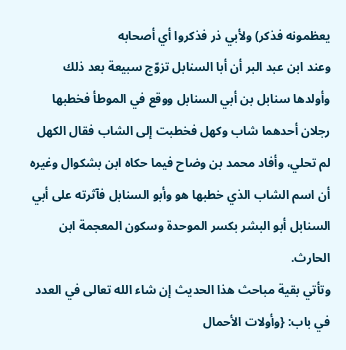يعظمونه فذكر) ولأبي ذر فذكروا أي أصحابه
وعند ابن عبد البر أن أبا السنابل تزوّج سبيعة بعد ذلك وأولدها سنابل بن أبي السنابل ووقع في الموطأ فخطبها رجلان أحدهما شاب وكهل فخطبت إلى الشاب فقال الكهل لم تحلي، وأفاد محمد بن وضاح فيما حكاه ابن بشكوال وغيره أن اسم الشاب الذي خطبها هو وأبو السنابل فآثرته على أبي السنابل أبو البشر بكسر الموحدة وسكون المعجمة ابن الحارث.
وتأتي بقية مباحث هذا الحديث إن شاء الله تعالى في العدد في باب: {وأولات الأحمال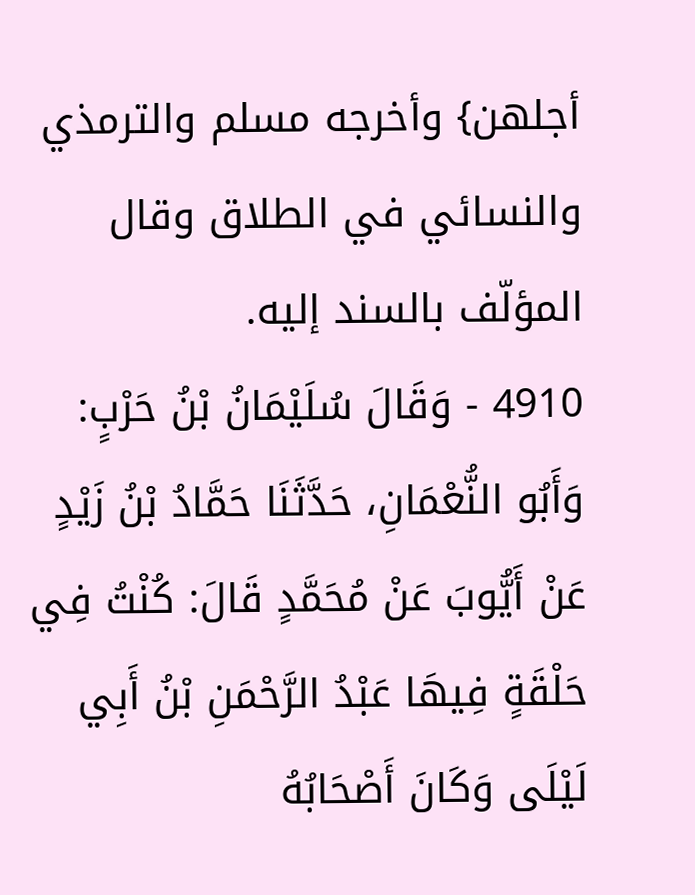أجلهن} وأخرجه مسلم والترمذي والنسائي في الطلاق وقال المؤلّف بالسند إليه.
4910 - وَقَالَ سُلَيْمَانُ بْنُ حَرْبٍ: وَأَبُو النُّعْمَانِ، حَدَّثَنَا حَمَّادُ بْنُ زَيْدٍ عَنْ أَيُّوبَ عَنْ مُحَمَّدٍ قَالَ: كُنْتُ فِي حَلْقَةٍ فِيهَا عَبْدُ الرَّحْمَنِ بْنُ أَبِي لَيْلَى وَكَانَ أَصْحَابُهُ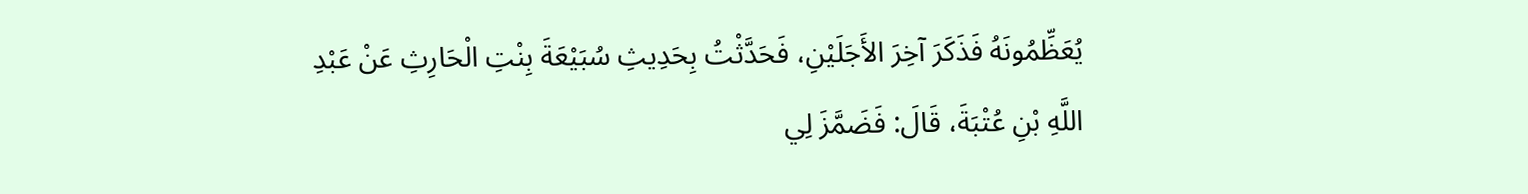يُعَظِّمُونَهُ فَذَكَرَ آخِرَ الأَجَلَيْنِ، فَحَدَّثْتُ بِحَدِيثِ سُبَيْعَةَ بِنْتِ الْحَارِثِ عَنْ عَبْدِ اللَّهِ بْنِ عُتْبَةَ، قَالَ: فَضَمَّزَ لِي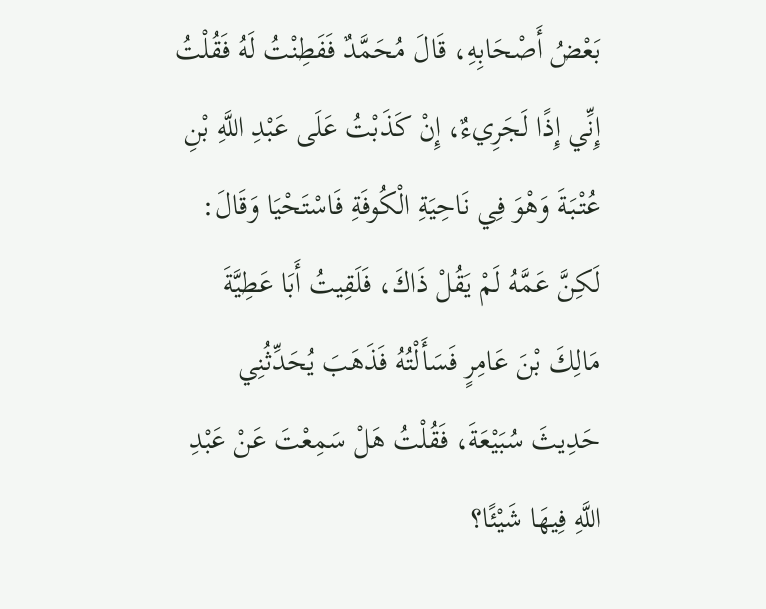بَعْضُ أَصْحَابِهِ، قَالَ مُحَمَّدٌ فَفَطِنْتُ لَهُ فَقُلْتُ إِنِّي إِذًا لَجَرِيءٌ، إِنْ كَذَبْتُ عَلَى عَبْدِ اللَّهِ بْنِ عُتْبَةَ وَهْوَ فِي نَاحِيَةِ الْكُوفَةِ فَاسْتَحْيَا وَقَالَ: لَكِنَّ عَمَّهُ لَمْ يَقُلْ ذَاكَ، فَلَقِيتُ أَبَا عَطِيَّةَ مَالِكَ بْنَ عَامِرٍ فَسَأَلْتُهُ فَذَهَبَ يُحَدِّثُنِي حَدِيثَ سُبَيْعَةَ، فَقُلْتُ هَلْ سَمِعْتَ عَنْ عَبْدِ اللَّهِ فِيهَا شَيْئًا؟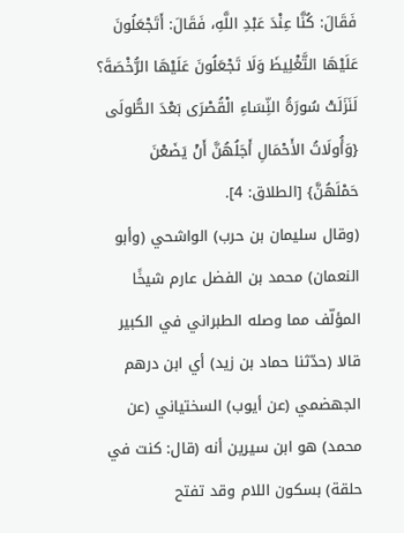فَقَالَ: كُنَّا عِنْدَ عَبْدِ اللَّهِ، فَقَالَ: أَتَجْعَلُونَ عَلَيْهَا التَّغْلِيظَ وَلَا تَجْعَلُونَ عَلَيْهَا الرُّخْصَةَ؟ لَنَزَلَتْ سُورَةُ النِّسَاءِ الْقُصْرَى بَعْدَ الطُّولَى {وَأُولَاتُ الأَحْمَالِ أَجَلُهُنَّ أَنْ يَضَعْنَ حَمْلَهُنَّ} [الطلاق: 4].
(وقال سليمان بن حرب) الواشحي (وأبو النعمان) محمد بن الفضل عارم شيخًا المؤلّف مما وصله الطبراني في الكبير قالا (حدّثنا حماد بن زيد) أي ابن درهم الجهضمي (عن أيوب) السختياني (عن محمد) هو ابن سيرين أنه (قال: كنت في حلقة) بسكون اللام وقد تفتح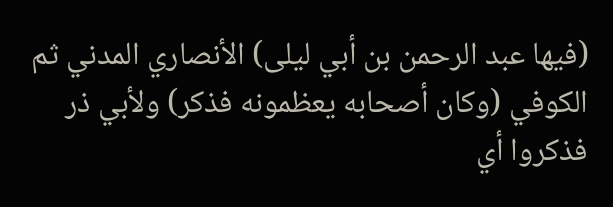(فيها عبد الرحمن بن أبي ليلى) الأنصاري المدني ثم الكوفي (وكان أصحابه يعظمونه فذكر) ولأبي ذر فذكروا أي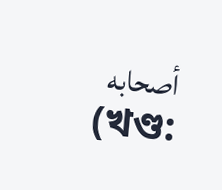أصحابه
(খণ্ড: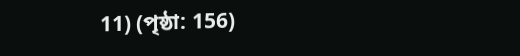11) (পৃষ্ঠা: 156)